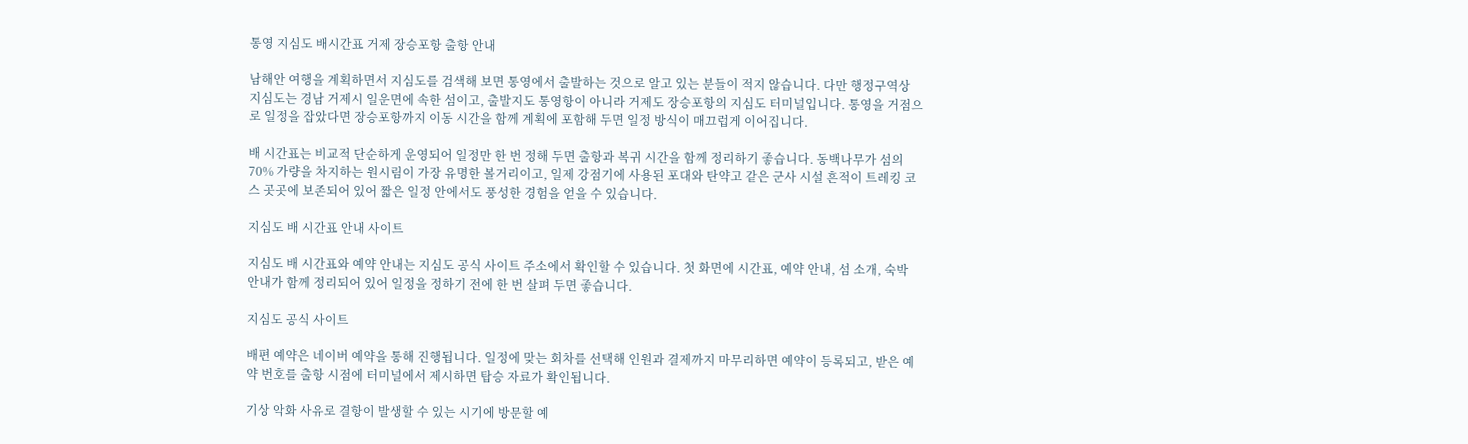통영 지심도 배시간표 거제 장승포항 출항 안내

남해안 여행을 계획하면서 지심도를 검색해 보면 통영에서 출발하는 것으로 알고 있는 분들이 적지 않습니다. 다만 행정구역상 지심도는 경남 거제시 일운면에 속한 섬이고, 출발지도 통영항이 아니라 거제도 장승포항의 지심도 터미널입니다. 통영을 거점으로 일정을 잡았다면 장승포항까지 이동 시간을 함께 계획에 포함해 두면 일정 방식이 매끄럽게 이어집니다.

배 시간표는 비교적 단순하게 운영되어 일정만 한 번 정해 두면 출항과 복귀 시간을 함께 정리하기 좋습니다. 동백나무가 섬의 70% 가량을 차지하는 원시림이 가장 유명한 볼거리이고, 일제 강점기에 사용된 포대와 탄약고 같은 군사 시설 흔적이 트레킹 코스 곳곳에 보존되어 있어 짧은 일정 안에서도 풍성한 경험을 얻을 수 있습니다.

지심도 배 시간표 안내 사이트

지심도 배 시간표와 예약 안내는 지심도 공식 사이트 주소에서 확인할 수 있습니다. 첫 화면에 시간표, 예약 안내, 섬 소개, 숙박 안내가 함께 정리되어 있어 일정을 정하기 전에 한 번 살펴 두면 좋습니다.

지심도 공식 사이트

배편 예약은 네이버 예약을 통해 진행됩니다. 일정에 맞는 회차를 선택해 인원과 결제까지 마무리하면 예약이 등록되고, 받은 예약 번호를 출항 시점에 터미널에서 제시하면 탑승 자료가 확인됩니다.

기상 악화 사유로 결항이 발생할 수 있는 시기에 방문할 예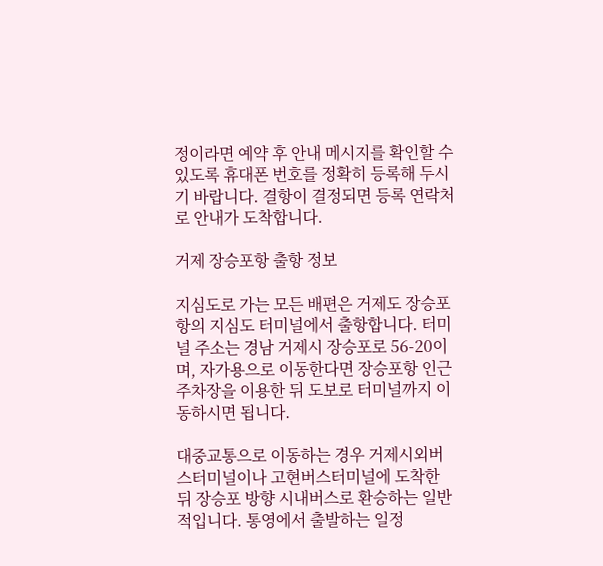정이라면 예약 후 안내 메시지를 확인할 수 있도록 휴대폰 번호를 정확히 등록해 두시기 바랍니다. 결항이 결정되면 등록 연락처로 안내가 도착합니다.

거제 장승포항 출항 정보

지심도로 가는 모든 배편은 거제도 장승포항의 지심도 터미널에서 출항합니다. 터미널 주소는 경남 거제시 장승포로 56-20이며, 자가용으로 이동한다면 장승포항 인근 주차장을 이용한 뒤 도보로 터미널까지 이동하시면 됩니다.

대중교통으로 이동하는 경우 거제시외버스터미널이나 고현버스터미널에 도착한 뒤 장승포 방향 시내버스로 환승하는 일반적입니다. 통영에서 출발하는 일정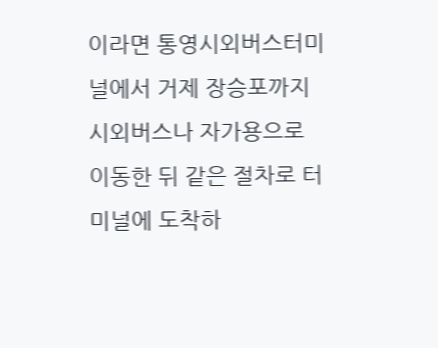이라면 통영시외버스터미널에서 거제 장승포까지 시외버스나 자가용으로 이동한 뒤 같은 절차로 터미널에 도착하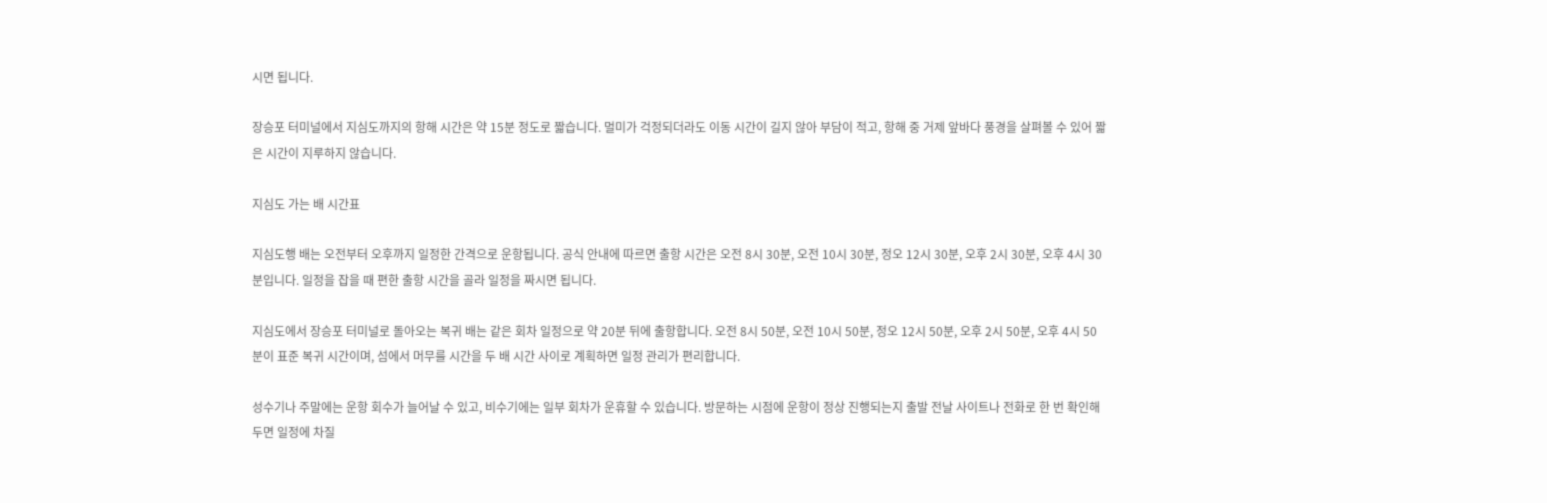시면 됩니다.

장승포 터미널에서 지심도까지의 항해 시간은 약 15분 정도로 짧습니다. 멀미가 걱정되더라도 이동 시간이 길지 않아 부담이 적고, 항해 중 거제 앞바다 풍경을 살펴볼 수 있어 짧은 시간이 지루하지 않습니다.

지심도 가는 배 시간표

지심도행 배는 오전부터 오후까지 일정한 간격으로 운항됩니다. 공식 안내에 따르면 출항 시간은 오전 8시 30분, 오전 10시 30분, 정오 12시 30분, 오후 2시 30분, 오후 4시 30분입니다. 일정을 잡을 때 편한 출항 시간을 골라 일정을 짜시면 됩니다.

지심도에서 장승포 터미널로 돌아오는 복귀 배는 같은 회차 일정으로 약 20분 뒤에 출항합니다. 오전 8시 50분, 오전 10시 50분, 정오 12시 50분, 오후 2시 50분, 오후 4시 50분이 표준 복귀 시간이며, 섬에서 머무를 시간을 두 배 시간 사이로 계획하면 일정 관리가 편리합니다.

성수기나 주말에는 운항 회수가 늘어날 수 있고, 비수기에는 일부 회차가 운휴할 수 있습니다. 방문하는 시점에 운항이 정상 진행되는지 출발 전날 사이트나 전화로 한 번 확인해 두면 일정에 차질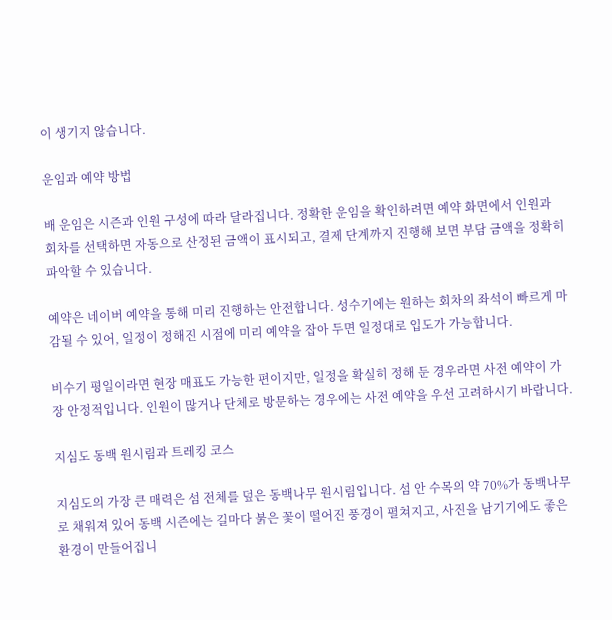이 생기지 않습니다.

운임과 예약 방법

배 운임은 시즌과 인원 구성에 따라 달라집니다. 정확한 운임을 확인하려면 예약 화면에서 인원과 회차를 선택하면 자동으로 산정된 금액이 표시되고, 결제 단계까지 진행해 보면 부담 금액을 정확히 파악할 수 있습니다.

예약은 네이버 예약을 통해 미리 진행하는 안전합니다. 성수기에는 원하는 회차의 좌석이 빠르게 마감될 수 있어, 일정이 정해진 시점에 미리 예약을 잡아 두면 일정대로 입도가 가능합니다.

비수기 평일이라면 현장 매표도 가능한 편이지만, 일정을 확실히 정해 둔 경우라면 사전 예약이 가장 안정적입니다. 인원이 많거나 단체로 방문하는 경우에는 사전 예약을 우선 고려하시기 바랍니다.

지심도 동백 원시림과 트레킹 코스

지심도의 가장 큰 매력은 섬 전체를 덮은 동백나무 원시림입니다. 섬 안 수목의 약 70%가 동백나무로 채워져 있어 동백 시즌에는 길마다 붉은 꽃이 떨어진 풍경이 펼쳐지고, 사진을 남기기에도 좋은 환경이 만들어집니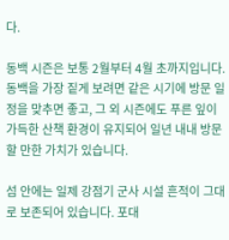다.

동백 시즌은 보통 2월부터 4월 초까지입니다. 동백을 가장 짙게 보려면 같은 시기에 방문 일정을 맞추면 좋고, 그 외 시즌에도 푸른 잎이 가득한 산책 환경이 유지되어 일년 내내 방문할 만한 가치가 있습니다.

섬 안에는 일제 강점기 군사 시설 흔적이 그대로 보존되어 있습니다. 포대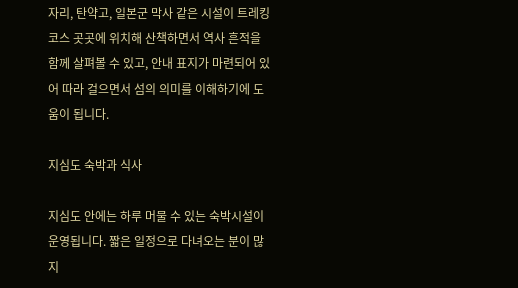자리, 탄약고, 일본군 막사 같은 시설이 트레킹 코스 곳곳에 위치해 산책하면서 역사 흔적을 함께 살펴볼 수 있고, 안내 표지가 마련되어 있어 따라 걸으면서 섬의 의미를 이해하기에 도움이 됩니다.

지심도 숙박과 식사

지심도 안에는 하루 머물 수 있는 숙박시설이 운영됩니다. 짧은 일정으로 다녀오는 분이 많지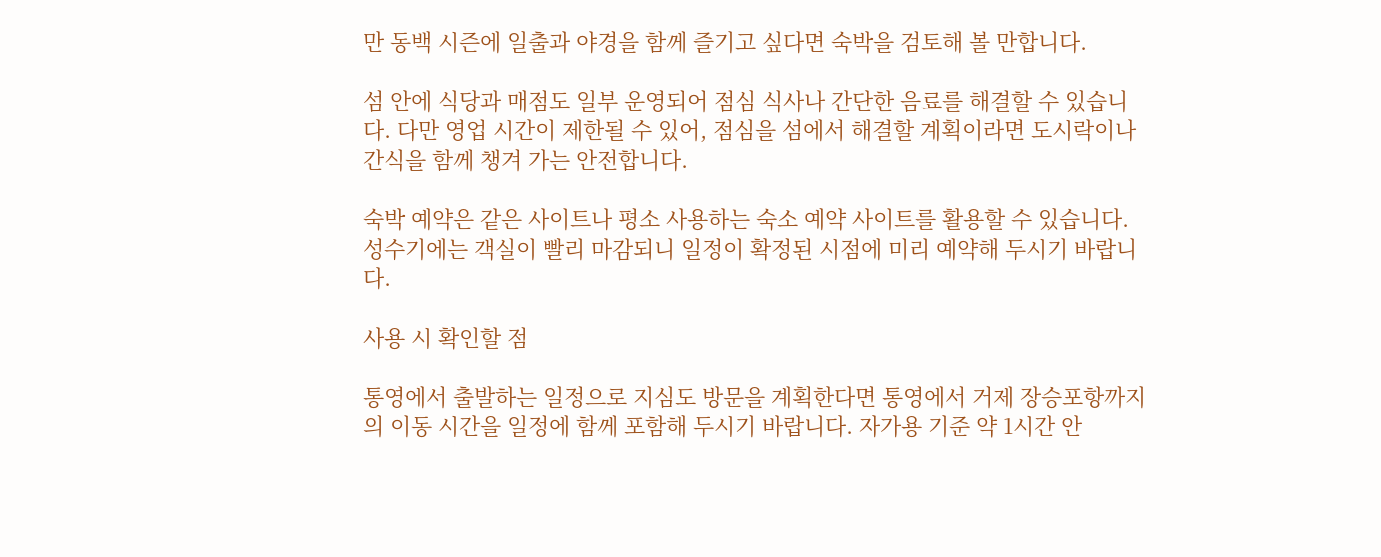만 동백 시즌에 일출과 야경을 함께 즐기고 싶다면 숙박을 검토해 볼 만합니다.

섬 안에 식당과 매점도 일부 운영되어 점심 식사나 간단한 음료를 해결할 수 있습니다. 다만 영업 시간이 제한될 수 있어, 점심을 섬에서 해결할 계획이라면 도시락이나 간식을 함께 챙겨 가는 안전합니다.

숙박 예약은 같은 사이트나 평소 사용하는 숙소 예약 사이트를 활용할 수 있습니다. 성수기에는 객실이 빨리 마감되니 일정이 확정된 시점에 미리 예약해 두시기 바랍니다.

사용 시 확인할 점

통영에서 출발하는 일정으로 지심도 방문을 계획한다면 통영에서 거제 장승포항까지의 이동 시간을 일정에 함께 포함해 두시기 바랍니다. 자가용 기준 약 1시간 안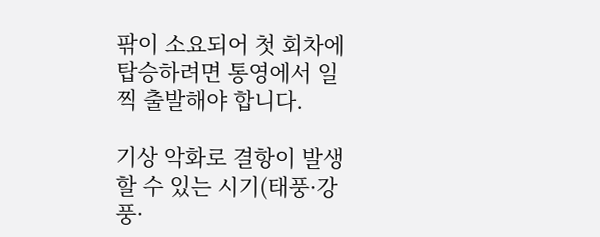팎이 소요되어 첫 회차에 탑승하려면 통영에서 일찍 출발해야 합니다.

기상 악화로 결항이 발생할 수 있는 시기(태풍·강풍·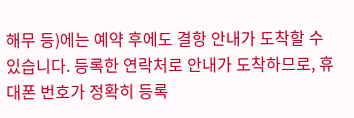해무 등)에는 예약 후에도 결항 안내가 도착할 수 있습니다. 등록한 연락처로 안내가 도착하므로, 휴대폰 번호가 정확히 등록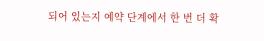되어 있는지 예약 단계에서 한 번 더 확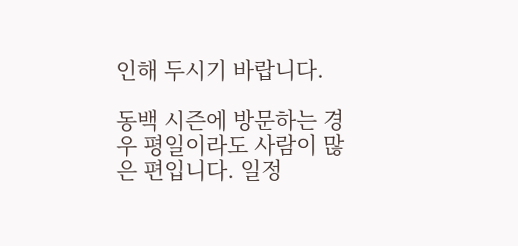인해 두시기 바랍니다.

동백 시즌에 방문하는 경우 평일이라도 사람이 많은 편입니다. 일정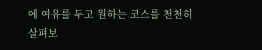에 여유를 두고 원하는 코스를 천천히 살펴보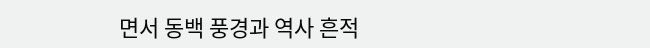면서 동백 풍경과 역사 흔적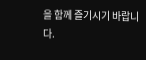을 함께 즐기시기 바랍니다.